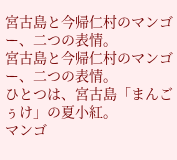宮古島と今帰仁村のマンゴー、二つの表情。
宮古島と今帰仁村のマンゴー、二つの表情。
ひとつは、宮古島「まんごぅけ」の夏小紅。
マンゴ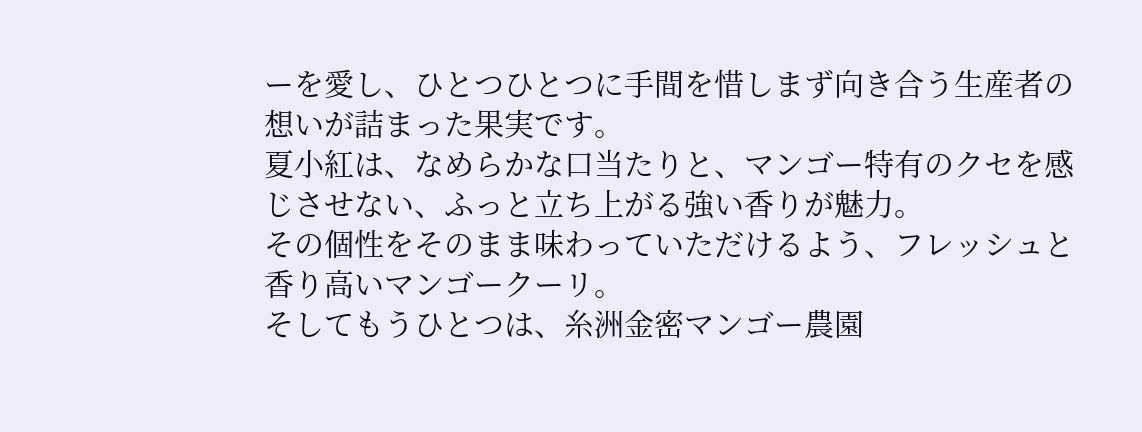ーを愛し、ひとつひとつに手間を惜しまず向き合う生産者の想いが詰まった果実です。
夏小紅は、なめらかな口当たりと、マンゴー特有のクセを感じさせない、ふっと立ち上がる強い香りが魅力。
その個性をそのまま味わっていただけるよう、フレッシュと香り高いマンゴークーリ。
そしてもうひとつは、糸洲金密マンゴー農園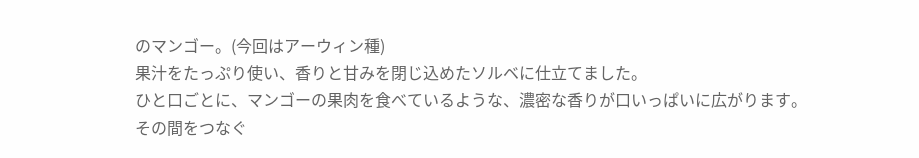のマンゴー。(今回はアーウィン種)
果汁をたっぷり使い、香りと甘みを閉じ込めたソルベに仕立てました。
ひと口ごとに、マンゴーの果肉を食べているような、濃密な香りが口いっぱいに広がります。
その間をつなぐ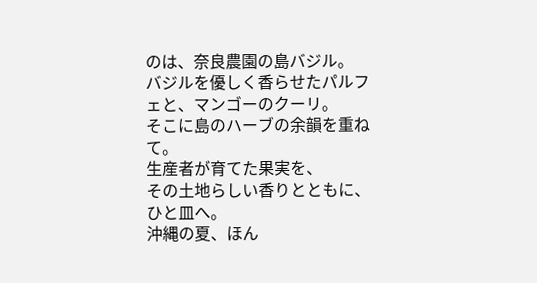のは、奈良農園の島バジル。
バジルを優しく香らせたパルフェと、マンゴーのクーリ。
そこに島のハーブの余韻を重ねて。
生産者が育てた果実を、
その土地らしい香りとともに、ひと皿へ。
沖縄の夏、ほん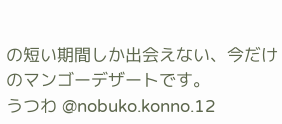の短い期間しか出会えない、今だけのマンゴーデザートです。
うつわ @nobuko.konno.12